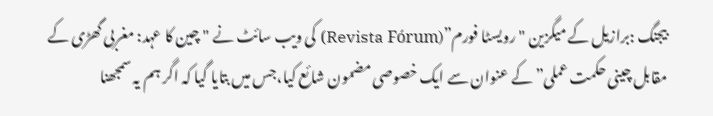بیجنگ :برازیل کے میگزین "رویسٹا فورم”(Revista Fórum) کی ویب سائٹ نے "چین کا عہد: مغربی گھڑی کے مقابل چینی حکمت عملی” کے عنوان سے ایک خصوصی مضمون شائع کیا،جس میں بتایا گیا کہ اگر ہم یہ سمجھنا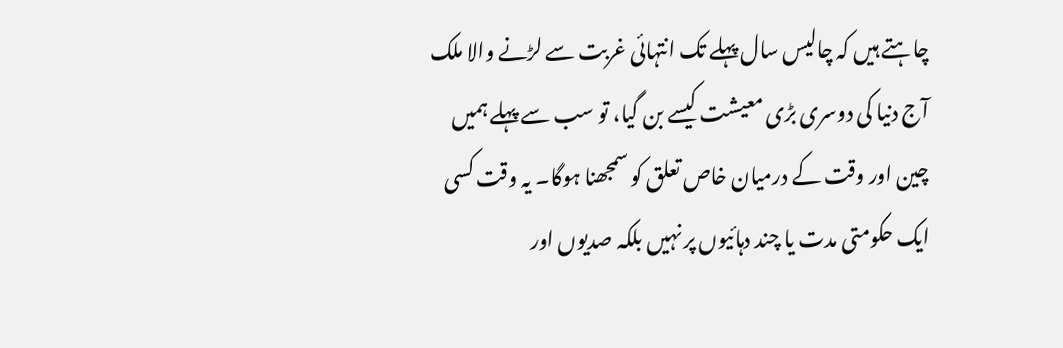چاہتے ہیں کہ چالیس سال پہلے تک انتہائی غربت سے لڑنے والا ملک آج دنیا کی دوسری بڑی معیشت کیسے بن گیا، تو سب سے پہلے ہمیں چین اور وقت کے درمیان خاص تعلق کو سمجھنا ہوگا۔ یہ وقت کسی ایک حکومتی مدت یا چند دہائیوں پر نہیں بلکہ صدیوں اور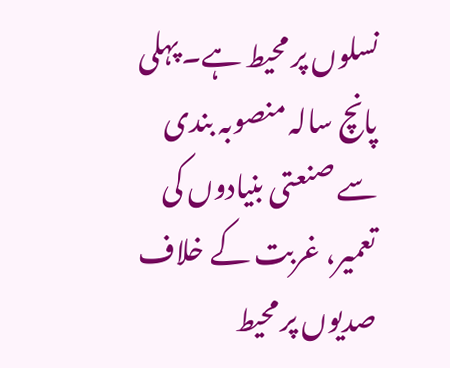نسلوں پر محیط ہے۔ پہلی پانچ سالہ منصوبہ بندی سے صنعتی بنیادوں کی تعمیر، غربت کے خلاف صدیوں پر محیط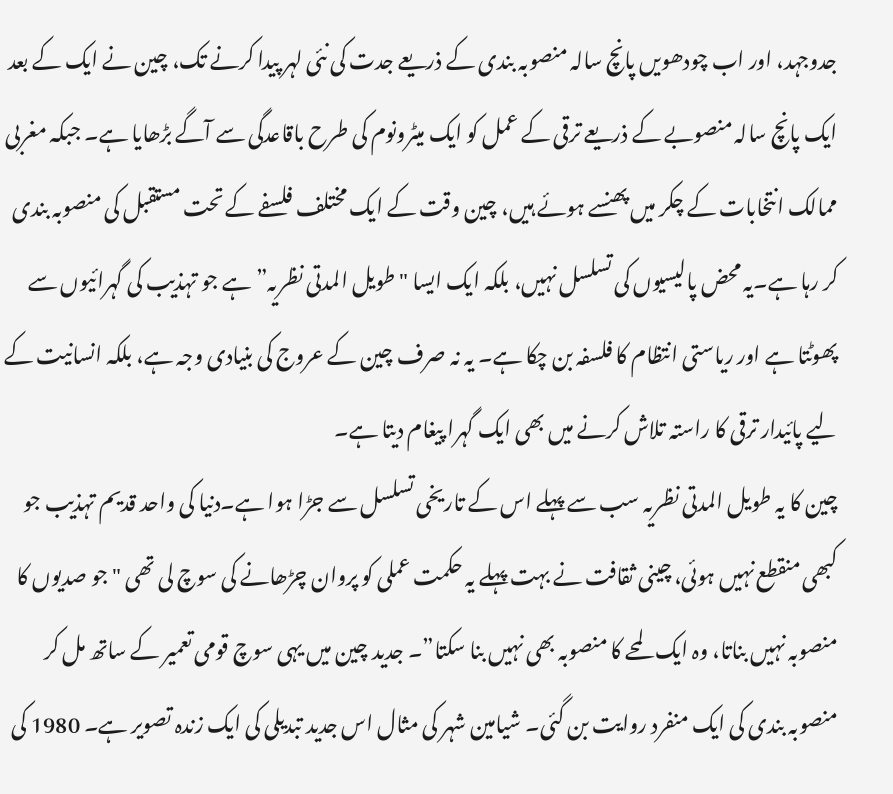جدوجہد، اور اب چودھویں پانچ سالہ منصوبہ بندی کے ذریعے جدت کی نئی لہر پیدا کرنے تک، چین نے ایک کے بعد ایک پانچ سالہ منصوبے کے ذریعے ترقی کے عمل کو ایک میٹرونوم کی طرح باقاعدگی سے آگے بڑھایا ہے۔ جبکہ مغربی ممالک انتخابات کے چکر میں پھنسے ہوئے ہیں، چین وقت کے ایک مختلف فلسفے کے تحت مستقبل کی منصوبہ بندی کر رہا ہے۔یہ محض پالیسیوں کی تسلسل نہیں، بلکہ ایک ایسا "طویل المدتی نظریہ” ہے جو تہذیب کی گہرائیوں سے پھوٹتا ہے اور ریاستی انتظام کا فلسفہ بن چکا ہے۔ یہ نہ صرف چین کے عروج کی بنیادی وجہ ہے، بلکہ انسانیت کے لیے پائیدار ترقی کا راستہ تلاش کرنے میں بھی ایک گہرا پیغام دیتا ہے۔
چین کا یہ طویل المدتی نظریہ سب سے پہلے اس کے تاریخی تسلسل سے جڑا ہوا ہے۔دنیا کی واحد قدیم تہذیب جو کبھی منقطع نہیں ہوئی، چینی ثقافت نے بہت پہلے یہ حکمت عملی کو پروان چڑھانے کی سوچ لی تھی "جو صدیوں کا منصوبہ نہیں بناتا، وہ ایک لمحے کا منصوبہ بھی نہیں بنا سکتا”۔ جدید چین میں یہی سوچ قومی تعمیر کے ساتھ مل کر منصوبہ بندی کی ایک منفرد روایت بن گئی۔ شیامین شہر کی مثال اس جدید تبدیلی کی ایک زندہ تصویر ہے۔ 1980 کی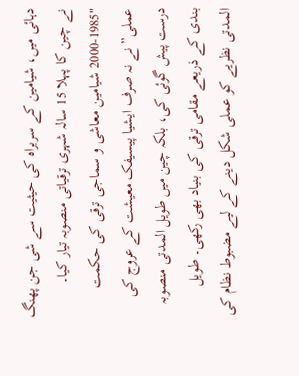دہائی میں، شیامین کے سربراہ کی حیثیت سے شی جن پھنگ نے چین کا پہلا 15 سالہ شہری ترقیاتی منصوبہ تیار کیا۔ "1985-2000 شیامین معاشی و سماجی ترقی کی حکمت عملی” نے نہ صرف ایشیا پیسیفک معیشت کے عروج کی درست پیش گوئی کی، بلکہ چین میں طویل المدتی منصوبہ بندی کے ذریعے مقامی ترقی کی بنیاد بھی رکھی۔ طویل المدتی نظریے کو عملی شکل دینے کے لیے مضبوط نظام کی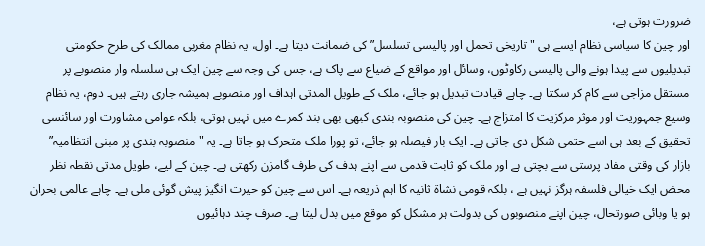ضرورت ہوتی ہے،
اور چین کا سیاسی نظام ایسے ہی "تاریخی تحمل اور پالیسی تسلسل” کی ضمانت دیتا ہے۔ اول، یہ نظام مغربی ممالک کی طرح حکومتی تبدیلیوں سے پیدا ہونے والی پالیسی رکاوٹوں، وسائل اور مواقع کے ضیاع سے پاک ہے، جس کی وجہ سے چین ایک ہی سلسلہ وار منصوبے پر مستقل مزاجی سے کام کر سکتا ہے۔ چاہے قیادت تبدیل ہو جائے، ملک کے طویل المدتی اہداف اور منصوبے ہمیشہ جاری رہتے ہیں۔ دوم، یہ نظام وسیع جمہوریت اور موثر مرکزیت کا امتزاج ہے۔ چین کی منصوبہ بندی کبھی بھی بند کمرے میں نہیں ہوتی، بلکہ عوامی مشاورت اور سائنسی تحقیق کے بعد ہی اسے حتمی شکل دی جاتی ہے۔ ایک بار فیصلہ ہو جائے، تو پورا ملک متحرک ہو جاتا ہے۔ یہ "منصوبہ بندی پر مبنی انتظامیہ” بازار کی وقتی مفاد پرستی سے بچتی ہے اور ملک کو ثابت قدمی سے اپنے ہدف کی طرف گامزن رکھتی ہے۔ چین کے لیے، طویل مدتی نقطہ نظر محض ایک خیالی فلسفہ ہرگز نہیں ہے ، بلکہ قومی نشاۃ ثانیہ کا اہم ذریعہ ہے۔ اس سے چین کو حیرت انگیز پیش گوئی ملی ہے۔ چاہے عالمی بحران ہو یا وبائی صورتحال، چین اپنے منصوبوں کی بدولت ہر مشکل کو موقع میں بدل لیتا ہے۔ صرف چند دہائیوں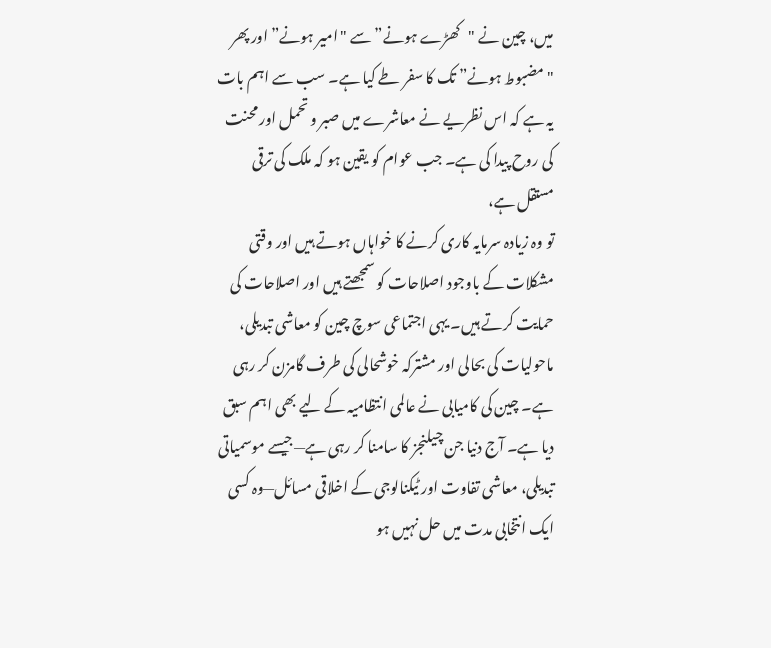میں، چین نے "کھڑے ہونے” سے "امیر ہونے” اور پھر "مضبوط ہونے” تک کا سفر طے کیا ہے۔ سب سے اہم بات یہ ہے کہ اس نظریے نے معاشرے میں صبر و تحمل اور محنت کی روح پیدا کی ہے۔ جب عوام کو یقین ہو کہ ملک کی ترقی مستقل ہے،
تو وہ زیادہ سرمایہ کاری کرنے کا خواہاں ہوتے ہیں اور وقتی مشکلات کے باوجود اصلاحات کو سمجھتے ہیں اور اصلاحات کی حمایت کرتے ہیں۔ یہی اجتماعی سوچ چین کو معاشی تبدیلی، ماحولیات کی بحالی اور مشترکہ خوشحالی کی طرف گامزن کر رہی ہے۔ چین کی کامیابی نے عالمی انتظامیہ کے لیے بھی اہم سبق دیا ہے۔ آج دنیا جن چیلنجز کا سامنا کر رہی ہے—جیسے موسمیاتی تبدیلی، معاشی تفاوت اور ٹیکنالوجی کے اخلاقی مسائل—وہ کسی ایک انتخابی مدت میں حل نہیں ہو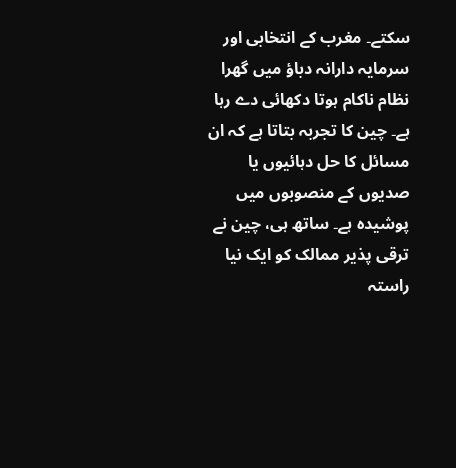سکتے۔ مغرب کے انتخابی اور سرمایہ دارانہ دباؤ میں گھرا نظام ناکام ہوتا دکھائی دے رہا ہے۔ چین کا تجربہ بتاتا ہے کہ ان مسائل کا حل دہائیوں یا صدیوں کے منصوبوں میں پوشیدہ ہے۔ ساتھ ہی، چین نے ترقی پذیر ممالک کو ایک نیا راستہ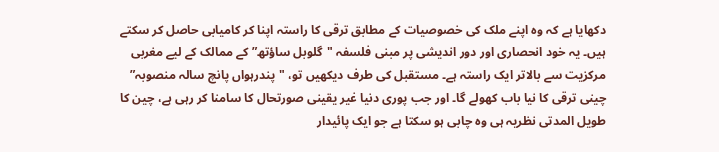دکھایا ہے کہ وہ اپنے ملک کی خصوصیات کے مطابق ترقی کا راستہ اپنا کر کامیابی حاصل کر سکتے ہیں۔ یہ خود انحصاری اور دور اندیشی پر مبنی فلسفہ "گلوبل ساؤتھ” کے ممالک کے لیے مغربی مرکزیت سے بالاتر ایک راستہ ہے۔ مستقبل کی طرف دیکھیں تو، "پندرہواں پانچ سالہ منصوبہ” چینی ترقی کا نیا باب کھولے گا۔ اور جب پوری دنیا غیر یقینی صورتحال کا سامنا کر رہی ہے، چین کا طویل المدتی نظریہ ہی وہ چابی ہو سکتا ہے جو ایک پائیدار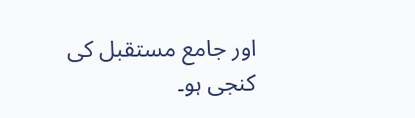اور جامع مستقبل کی کنجی ہو۔